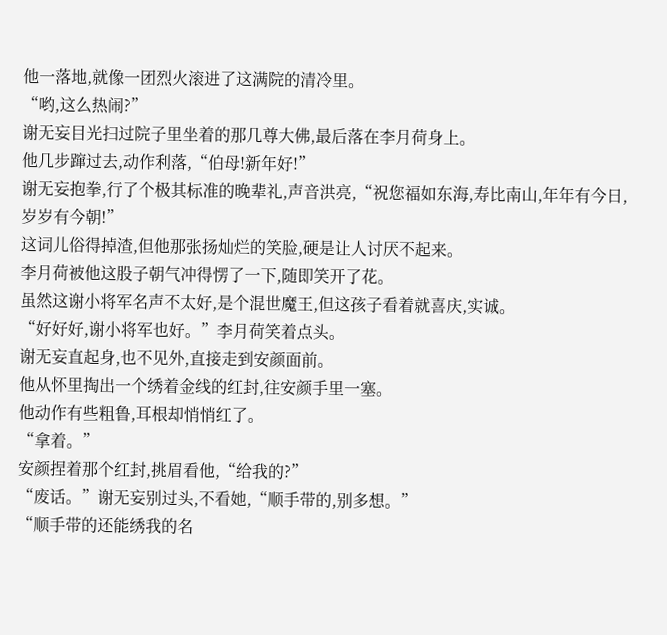他一落地,就像一团烈火滚进了这满院的清冷里。
“哟,这么热闹?”
谢无妄目光扫过院子里坐着的那几尊大佛,最后落在李月荷身上。
他几步蹿过去,动作利落,“伯母!新年好!”
谢无妄抱拳,行了个极其标准的晚辈礼,声音洪亮,“祝您福如东海,寿比南山,年年有今日,岁岁有今朝!”
这词儿俗得掉渣,但他那张扬灿烂的笑脸,硬是让人讨厌不起来。
李月荷被他这股子朝气冲得愣了一下,随即笑开了花。
虽然这谢小将军名声不太好,是个混世魔王,但这孩子看着就喜庆,实诚。
“好好好,谢小将军也好。”李月荷笑着点头。
谢无妄直起身,也不见外,直接走到安颜面前。
他从怀里掏出一个绣着金线的红封,往安颜手里一塞。
他动作有些粗鲁,耳根却悄悄红了。
“拿着。”
安颜捏着那个红封,挑眉看他,“给我的?”
“废话。”谢无妄别过头,不看她,“顺手带的,别多想。”
“顺手带的还能绣我的名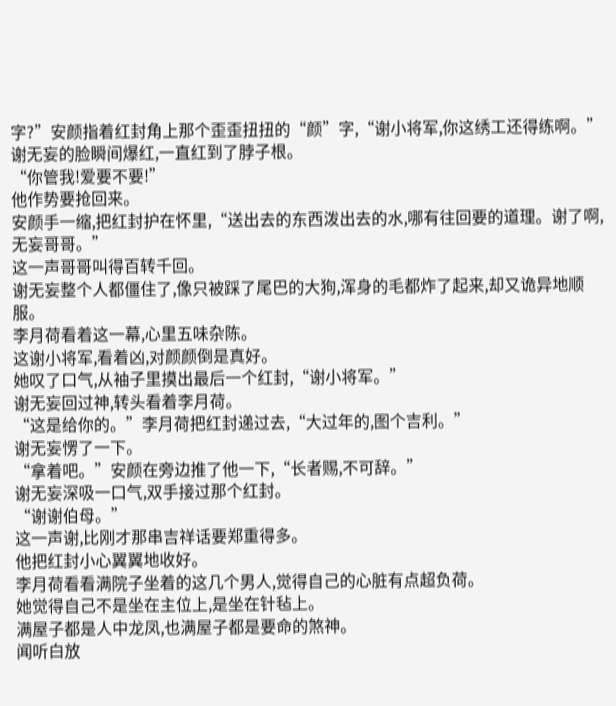字?”安颜指着红封角上那个歪歪扭扭的“颜”字,“谢小将军,你这绣工还得练啊。”
谢无妄的脸瞬间爆红,一直红到了脖子根。
“你管我!爱要不要!”
他作势要抢回来。
安颜手一缩,把红封护在怀里,“送出去的东西泼出去的水,哪有往回要的道理。谢了啊,无妄哥哥。”
这一声哥哥叫得百转千回。
谢无妄整个人都僵住了,像只被踩了尾巴的大狗,浑身的毛都炸了起来,却又诡异地顺服。
李月荷看着这一幕,心里五味杂陈。
这谢小将军,看着凶,对颜颜倒是真好。
她叹了口气,从袖子里摸出最后一个红封,“谢小将军。”
谢无妄回过神,转头看着李月荷。
“这是给你的。”李月荷把红封递过去,“大过年的,图个吉利。”
谢无妄愣了一下。
“拿着吧。”安颜在旁边推了他一下,“长者赐,不可辞。”
谢无妄深吸一口气,双手接过那个红封。
“谢谢伯母。”
这一声谢,比刚才那串吉祥话要郑重得多。
他把红封小心翼翼地收好。
李月荷看看满院子坐着的这几个男人,觉得自己的心脏有点超负荷。
她觉得自己不是坐在主位上,是坐在针毡上。
满屋子都是人中龙凤,也满屋子都是要命的煞神。
闻听白放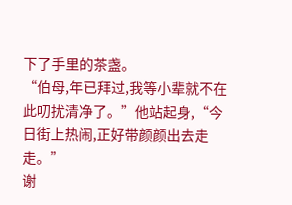下了手里的茶盏。
“伯母,年已拜过,我等小辈就不在此叨扰清净了。”他站起身,“今日街上热闹,正好带颜颜出去走走。”
谢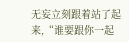无妄立刻跟着站了起来,“谁要跟你一起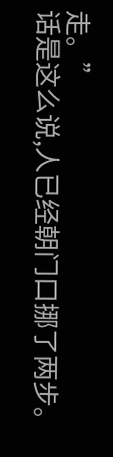走。”
话是这么说,人已经朝门口挪了两步。